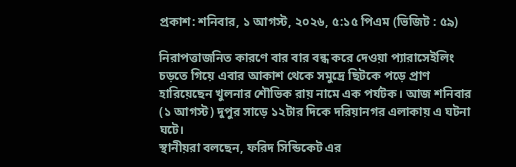প্রকাশ: শনিবার, ১ আগস্ট, ২০২৬, ৫:১৫ পিএম (ভিজিট : ৫৯)

নিরাপত্তাজনিত কারণে বার বার বন্ধ করে দেওয়া প্যারাসেইলিং চড়তে গিয়ে এবার আকাশ থেকে সমুদ্রে ছিটকে পড়ে প্রাণ হারিয়েছেন খুলনার শৌভিক রায় নামে এক পর্যটক। আজ শনিবার (১ আগস্ট) দুপুর সাড়ে ১২টার দিকে দরিয়ানগর এলাকায় এ ঘটনা ঘটে।
স্থানীয়রা বলছেন, ফরিদ সিন্ডিকেট এর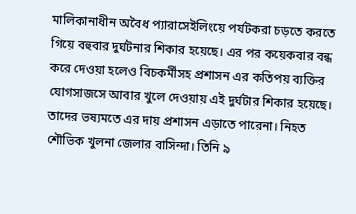মালিকানাধীন অবৈধ প্যারাসেইলিংয়ে পর্যটকরা চড়তে করতে গিয়ে বহুবার দুর্ঘটনার শিকার হয়েছে। এর পর কয়েকবার বন্ধ করে দেওয়া হলেও বিচকর্মীসহ প্রশাসন এর কতিপয় ব্যক্তির যোগসাজসে আবার খুলে দেওয়ায় এই দুর্ঘটার শিকার হয়েছে। তাদের ভষ্যমতে এর দায় প্রশাসন এড়াতে পারেনা। নিহত শৌভিক খুলনা জেলার বাসিন্দা। তিনি ৯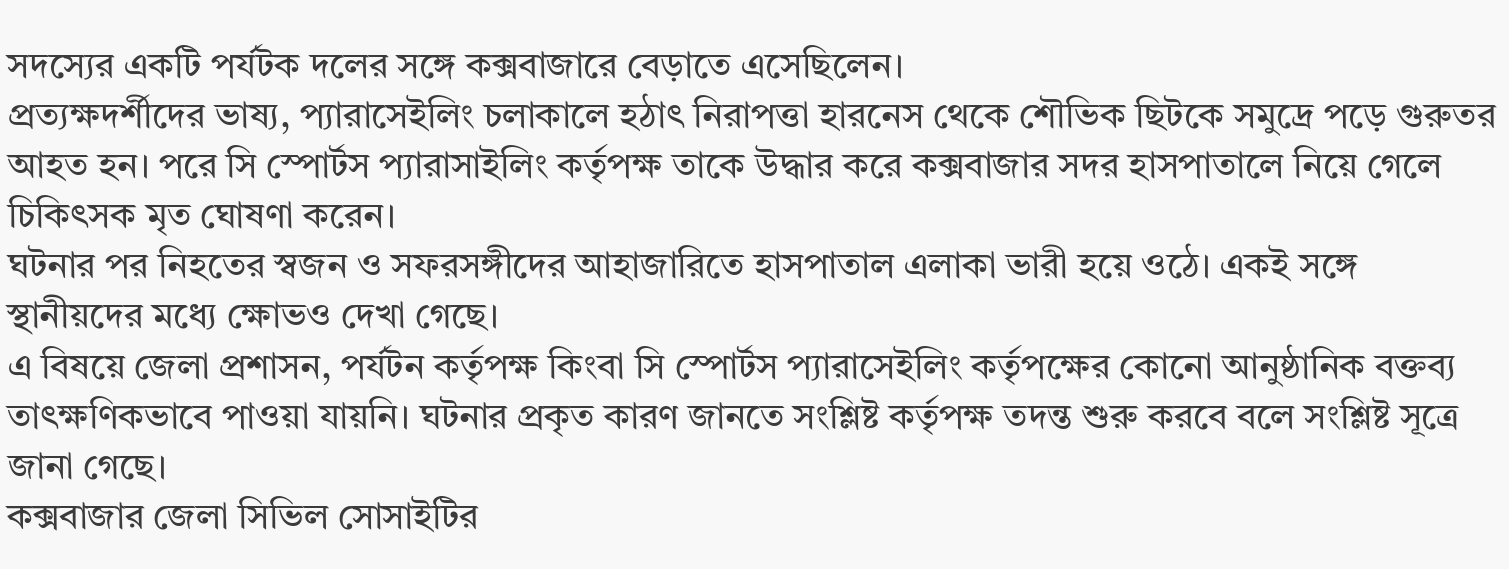সদস্যের একটি পর্যটক দলের সঙ্গে কক্সবাজারে বেড়াতে এসেছিলেন।
প্রত্যক্ষদর্শীদের ভাষ্য, প্যারাসেইলিং চলাকালে হঠাৎ নিরাপত্তা হারনেস থেকে শৌভিক ছিটকে সমুদ্রে পড়ে গুরুতর আহত হন। পরে সি স্পোর্টস প্যারাসাইলিং কর্তৃপক্ষ তাকে উদ্ধার করে কক্সবাজার সদর হাসপাতালে নিয়ে গেলে চিকিৎসক মৃত ঘোষণা করেন।
ঘটনার পর নিহতের স্বজন ও সফরসঙ্গীদের আহাজারিতে হাসপাতাল এলাকা ভারী হয়ে ওঠে। একই সঙ্গে স্থানীয়দের মধ্যে ক্ষোভও দেখা গেছে।
এ বিষয়ে জেলা প্রশাসন, পর্যটন কর্তৃপক্ষ কিংবা সি স্পোর্টস প্যারাসেইলিং কর্তৃপক্ষের কোনো আনুষ্ঠানিক বক্তব্য তাৎক্ষণিকভাবে পাওয়া যায়নি। ঘটনার প্রকৃত কারণ জানতে সংশ্লিষ্ট কর্তৃপক্ষ তদন্ত শুরু করবে বলে সংশ্লিষ্ট সূত্রে জানা গেছে।
কক্সবাজার জেলা সিভিল সোসাইটির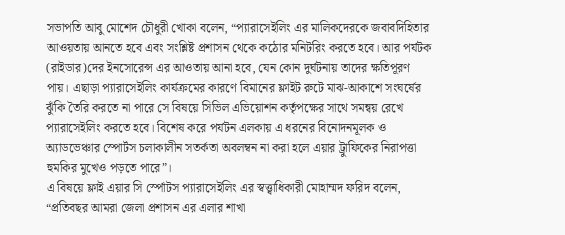সভাপতি আবু মোশেদ চৌধুরী খোকা বলেন, “প্যারাসেইলিং এর মালিকদেরকে জবাবদিহিতার আওয়তায় আনতে হবে এবং সংশ্লিষ্ট প্রশাসন থেকে কঠোর মনিটরিং করতে হবে। আর পর্যটক (রাইডার)দের ইনসোরেন্স এর আওতায় আনা হবে, যেন কোন দুর্ঘটনায় তাদের ক্ষতিপূরণ পায়। এছাড়া প্যারাসেইলিং কার্যক্রমের কারণে বিমানের ফ্লাইট রুটে মাঝ-আকাশে সংঘর্ষের ঝুঁকি তৈরি করতে না পারে সে বিষয়ে সিভিল এভিয়োশন কর্তৃপক্ষের সাথে সমন্বয় রেখে প্যারাসেইলিং করতে হবে। বিশেষ করে পর্যটন এলকায় এ ধরনের বিনোদনমূলক ও অ্যাডভেঞ্চার স্পোর্টস চলাকালীন সতর্কতা অবলম্বন না করা হলে এয়ার ট্রুাফিকের নিরাপত্তা হুমকির মুখেও পড়তে পারে”।
এ বিষয়ে ফ্লাই এয়ার সি র্স্পোটস প্যারাসেইলিং এর স্বত্ত্বাধিকারী মোহাম্মদ ফরিদ বলেন, “প্রতিবছর আমরা জেলা প্রশাসন এর এলার শাখা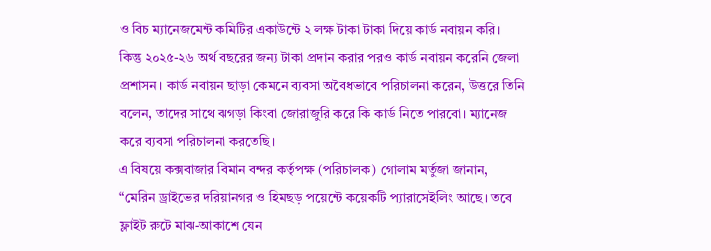ও বিচ ম্যানেজমেন্ট কমিটির একাউন্টে ২ লক্ষ টাকা টাকা দিয়ে কার্ড নবায়ন করি। কিন্তু ২০২৫-২৬ অর্থ বছরের জন্য টাকা প্রদান করার পরও কার্ড নবায়ন করেনি জেলা প্রশাসন। কার্ড নবায়ন ছাড়া কেমনে ব্যবসা অবৈধভাবে পরিচালনা করেন, উত্তরে তিনি বলেন, তাদের সাথে ঝগড়া কিংবা জোরাজুরি করে কি কার্ড নিতে পারবো। ম্যানেজ করে ব্যবসা পরিচালনা করতেছি।
এ বিষয়ে কক্সবাজার বিমান বন্দর কর্তৃপক্ষ (পরিচালক) গোলাম মর্তুজা জানান, “মেরিন ড্রাইভের দরিয়ানগর ও হিমছড় পয়েন্টে কয়েকটি প্যারাসেইলিং আছে। তবে ফ্লাইট রুটে মাঝ-আকাশে যেন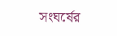সংঘর্ষের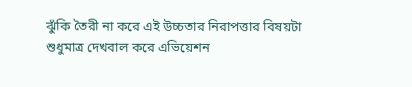ঝুঁকি তৈরী না করে এই উচ্চতার নিরাপত্তার বিষয়টা শুধুমাত্র দেখবাল করে এভিয়েশন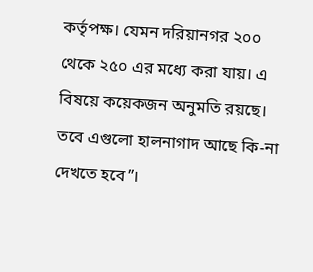কর্তৃপক্ষ। যেমন দরিয়ানগর ২০০ থেকে ২৫০ এর মধ্যে করা যায়। এ বিষয়ে কয়েকজন অনুমতি রয়ছে। তবে এগুলো হালনাগাদ আছে কি-না দেখতে হবে”।